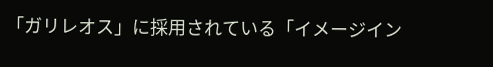「ガリレオス」に採用されている「イメージイン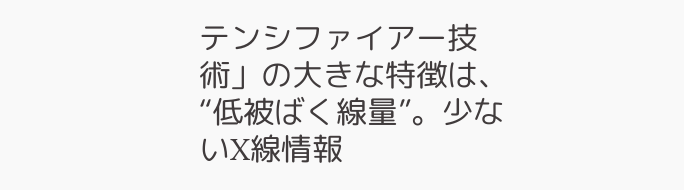テンシファイアー技術」の大きな特徴は、“低被ばく線量”。少ないX線情報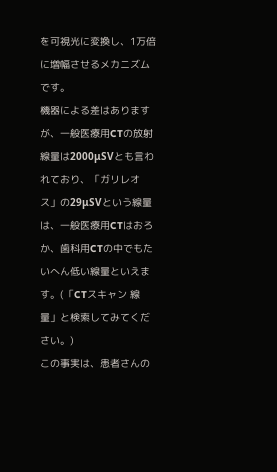を可視光に変換し、1万倍に増幅させるメカニズムです。
機器による差はありますが、一般医療用CTの放射線量は2000μSVとも言われており、「ガリレオス」の29μSVという線量は、一般医療用CTはおろか、歯科用CTの中でもたいへん低い線量といえます。(「CTスキャン 線量」と検索してみてください。)
この事実は、患者さんの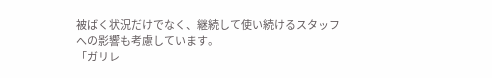被ばく状況だけでなく、継続して使い続けるスタッフへの影響も考慮しています。
「ガリレ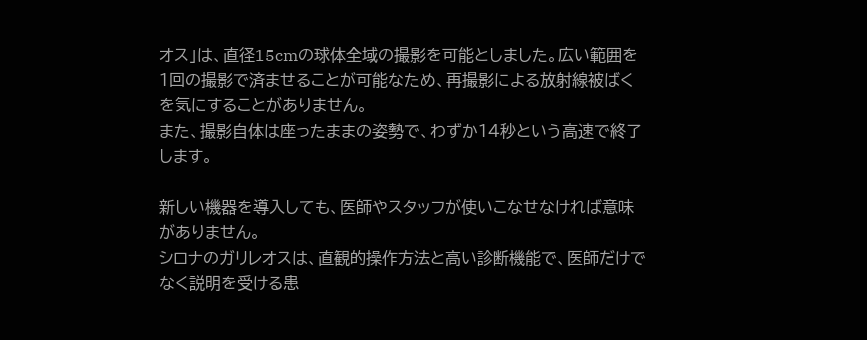オス」は、直径15cmの球体全域の撮影を可能としました。広い範囲を1回の撮影で済ませることが可能なため、再撮影による放射線被ばくを気にすることがありません。
また、撮影自体は座ったままの姿勢で、わずか14秒という高速で終了します。

新しい機器を導入しても、医師やスタッフが使いこなせなければ意味がありません。
シロナのガリレオスは、直観的操作方法と高い診断機能で、医師だけでなく説明を受ける患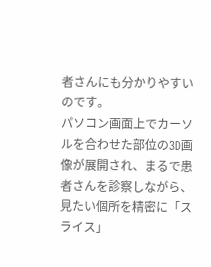者さんにも分かりやすいのです。
パソコン画面上でカーソルを合わせた部位の3D画像が展開され、まるで患者さんを診察しながら、見たい個所を精密に「スライス」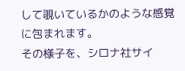して覗いているかのような感覚に包まれます。
その様子を、シロナ社サイ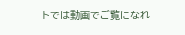トでは動画でご覧になれ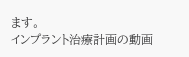ます。
インプラント治療計画の動画